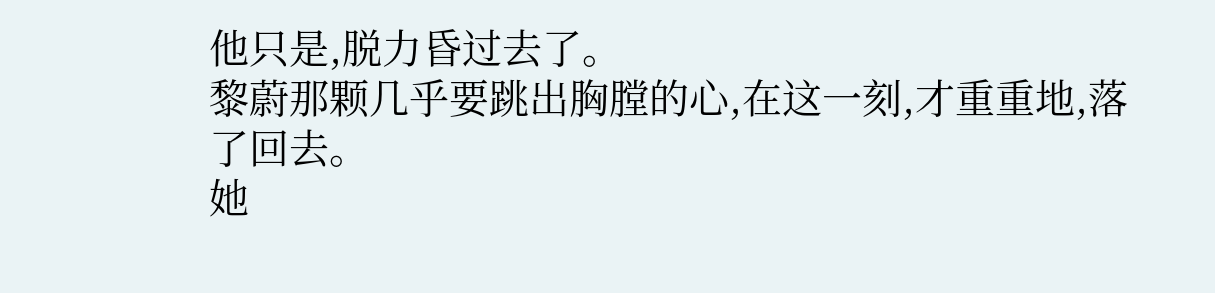他只是,脱力昏过去了。
黎蔚那颗几乎要跳出胸膛的心,在这一刻,才重重地,落了回去。
她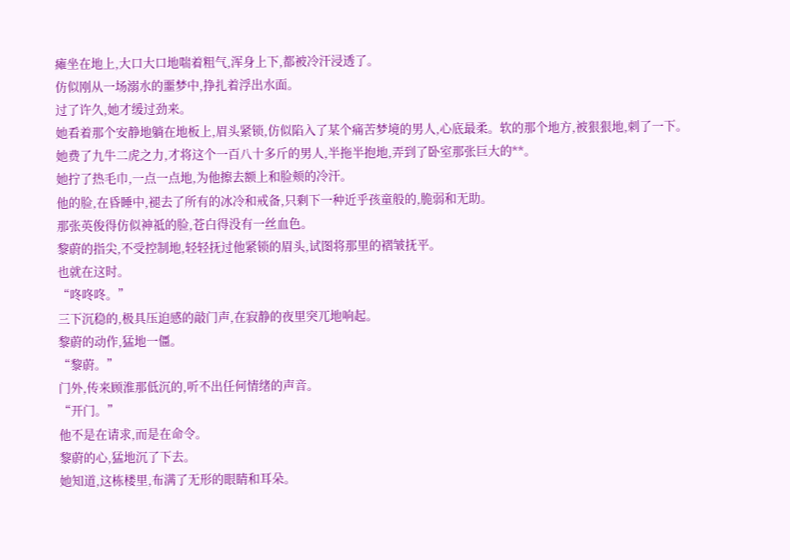瘫坐在地上,大口大口地喘着粗气,浑身上下,都被冷汗浸透了。
仿似刚从一场溺水的噩梦中,挣扎着浮出水面。
过了许久,她才缓过劲来。
她看着那个安静地躺在地板上,眉头紧锁,仿似陷入了某个痛苦梦境的男人,心底最柔。软的那个地方,被狠狠地,刺了一下。
她费了九牛二虎之力,才将这个一百八十多斤的男人,半拖半抱地,弄到了卧室那张巨大的**。
她拧了热毛巾,一点一点地,为他擦去额上和脸颊的冷汗。
他的脸,在昏睡中,褪去了所有的冰冷和戒备,只剩下一种近乎孩童般的,脆弱和无助。
那张英俊得仿似神祗的脸,苍白得没有一丝血色。
黎蔚的指尖,不受控制地,轻轻抚过他紧锁的眉头,试图将那里的褶皱抚平。
也就在这时。
“咚咚咚。”
三下沉稳的,极具压迫感的敲门声,在寂静的夜里突兀地响起。
黎蔚的动作,猛地一僵。
“黎蔚。”
门外,传来顾淮那低沉的,听不出任何情绪的声音。
“开门。”
他不是在请求,而是在命令。
黎蔚的心,猛地沉了下去。
她知道,这栋楼里,布满了无形的眼睛和耳朵。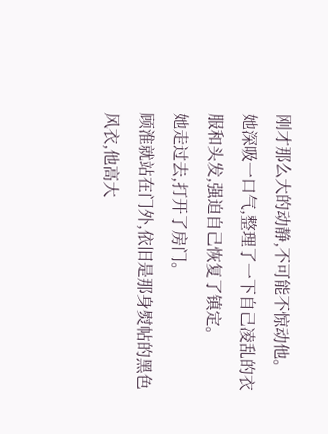刚才那么大的动静,不可能不惊动他。
她深吸一口气,整理了一下自己凌乱的衣服和头发,强迫自己恢复了镇定。
她走过去,打开了房门。
顾淮就站在门外,依旧是那身熨帖的黑色风衣,他高大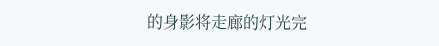的身影将走廊的灯光完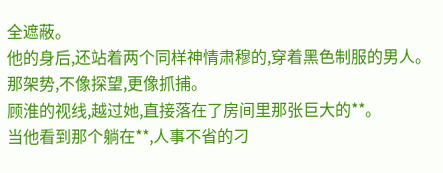全遮蔽。
他的身后,还站着两个同样神情肃穆的,穿着黑色制服的男人。
那架势,不像探望,更像抓捕。
顾淮的视线,越过她,直接落在了房间里那张巨大的**。
当他看到那个躺在**,人事不省的刁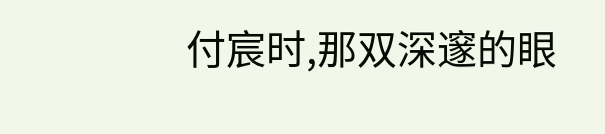付宸时,那双深邃的眼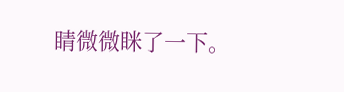睛微微眯了一下。